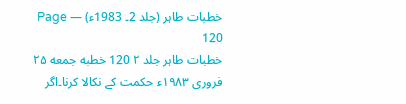خطبات طاہر (جلد 2۔ 1983ء) — Page 120
خطبات طاہر جلد ۲ 120 خطبه جمعه ۲۵ فروری ۱۹۸۳ء حکمت کے نکالا کرنا۔اگر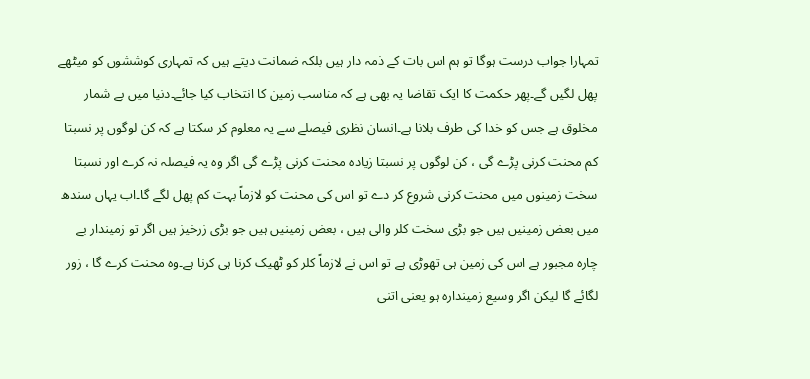تمہارا جواب درست ہوگا تو ہم اس بات کے ذمہ دار ہیں بلکہ ضمانت دیتے ہیں کہ تمہاری کوششوں کو میٹھے پھل لگیں گے۔پھر حکمت کا ایک تقاضا یہ بھی ہے کہ مناسب زمین کا انتخاب کیا جائے۔دنیا میں بے شمار مخلوق ہے جس کو خدا کی طرف بلانا ہے۔انسان نظری فیصلے سے یہ معلوم کر سکتا ہے کہ کن لوگوں پر نسبتا کم محنت کرنی پڑے گی ، کن لوگوں پر نسبتا زیادہ محنت کرنی پڑے گی اگر وہ یہ فیصلہ نہ کرے اور نسبتا سخت زمینوں میں محنت کرنی شروع کر دے تو اس کی محنت کو لازماً بہت کم پھل لگے گا۔اب یہاں سندھ میں بعض زمینیں ہیں جو بڑی سخت کلر والی ہیں ، بعض زمینیں ہیں جو بڑی زرخیز ہیں اگر تو زمیندار بے چارہ مجبور ہے اس کی زمین ہی تھوڑی ہے تو اس نے لازماً کلر کو ٹھیک کرنا ہی کرنا ہے۔وہ محنت کرے گا ، زور لگائے گا لیکن اگر وسیع زمیندارہ ہو یعنی اتنی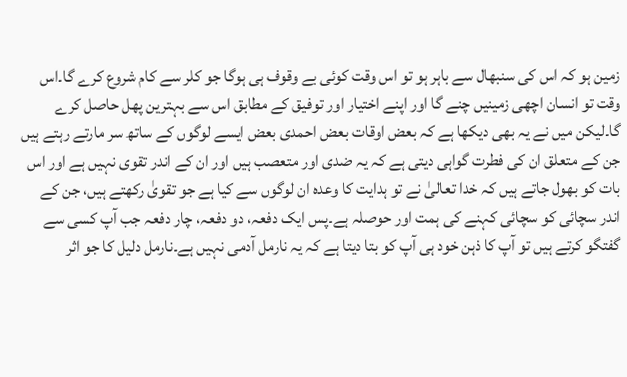زمین ہو کہ اس کی سنبھال سے باہر ہو تو اس وقت کوئی بے وقوف ہی ہوگا جو کلر سے کام شروع کرے گا۔اس وقت تو انسان اچھی زمینیں چنے گا اور اپنے اختیار اور توفیق کے مطابق اس سے بہترین پھل حاصل کرے گا۔لیکن میں نے یہ بھی دیکھا ہے کہ بعض اوقات بعض احمدی بعض ایسے لوگوں کے ساتھ سر مارتے رہتے ہیں جن کے متعلق ان کی فطرت گواہی دیتی ہے کہ یہ ضدی اور متعصب ہیں اور ان کے اندر تقوی نہیں ہے اور اس بات کو بھول جاتے ہیں کہ خدا تعالیٰ نے تو ہدایت کا وعدہ ان لوگوں سے کیا ہے جو تقویٰ رکھتے ہیں، جن کے اندر سچائی کو سچائی کہنے کی ہمت اور حوصلہ ہے۔پس ایک دفعہ، دو دفعہ، چار دفعہ جب آپ کسی سے گفتگو کرتے ہیں تو آپ کا ذہن خود ہی آپ کو بتا دیتا ہے کہ یہ نارمل آدمی نہیں ہے۔نارمل دلیل کا جو اثر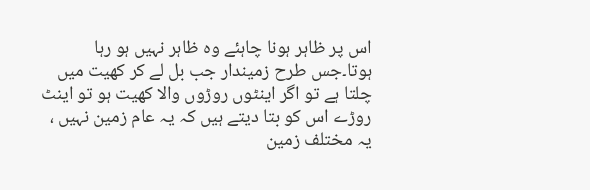اس پر ظاہر ہونا چاہئے وہ ظاہر نہیں ہو رہا ہوتا۔جس طرح زمیندار جب بل لے کر کھیت میں چلتا ہے تو اگر اینٹوں روڑوں والا کھیت ہو تو اینٹ روڑے اس کو بتا دیتے ہیں کہ یہ عام زمین نہیں ، یہ مختلف زمین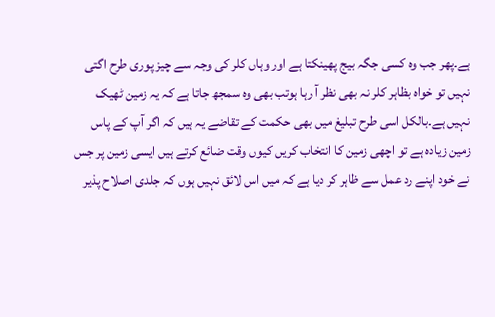ہے۔پھر جب وہ کسی جگہ بیج پھینکتا ہے اور وہاں کلر کی وجہ سے چیز پوری طرح اگتی نہیں تو خواہ بظاہر کلر نہ بھی نظر آ رہا ہوتب بھی وہ سمجھ جاتا ہے کہ یہ زمین ٹھیک نہیں ہے۔بالکل اسی طرح تبلیغ میں بھی حکمت کے تقاضے یہ ہیں کہ اگر آپ کے پاس زمین زیادہ ہے تو اچھی زمین کا انتخاب کریں کیوں وقت ضائع کرتے ہیں ایسی زمین پر جس نے خود اپنے رد عمل سے ظاہر کر دیا ہے کہ میں اس لائق نہیں ہوں کہ جلدی اصلاح پذیر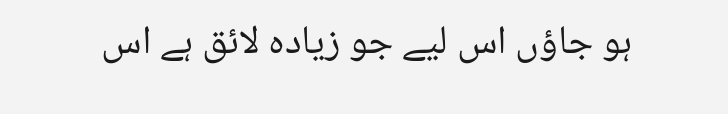ہو جاؤں اس لیے جو زیادہ لائق ہے اس